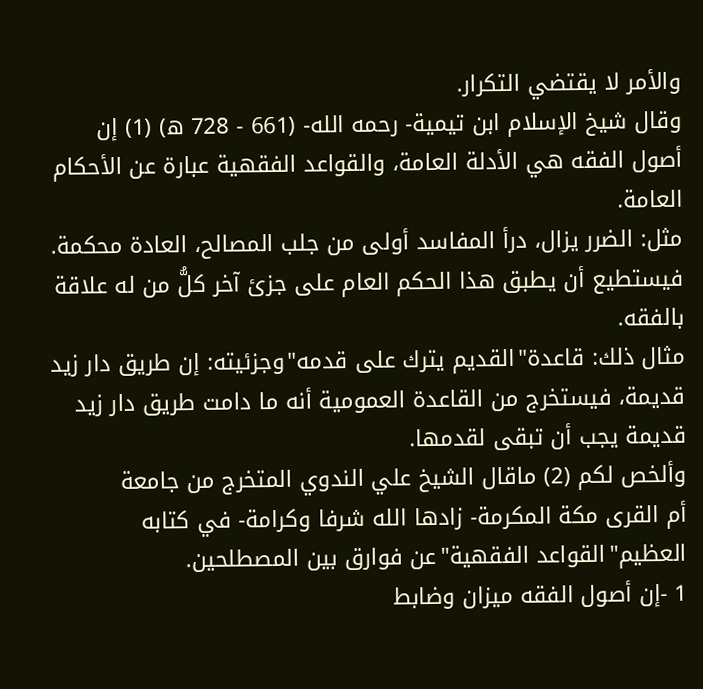والأمر لا يقتضي التكرار.
وقال شيخ الإسلام ابن تيمية- رحمه الله- (661 - 728 ه) (1) إن أصول الفقه هي الأدلة العامة، والقواعد الفقهية عبارة عن الأحكام العامة.
مثل: الضرر يزال، درأ المفاسد أولى من جلب المصالح، العادة محكمة.
فيستطيع أن يطبق هذا الحكم العام على جزئ آخر كلُّ من له علاقة بالفقه.
مثال ذلك: قاعدة"القديم يترك على قدمه"وجزئيته: إن طريق دار زيد قديمة، فيستخرج من القاعدة العمومية أنه ما دامت طريق دار زيد قديمة يجب أن تبقى لقدمها.
وألخص لكم (2) ماقال الشيخ علي الندوي المتخرج من جامعة
أم القرى مكة المكرمة- زادها الله شرفا وكرامة- في كتابه العظيم"القواعد الفقهية"عن فوارق بين المصطلحين.
1 -إن أصول الفقه ميزان وضابط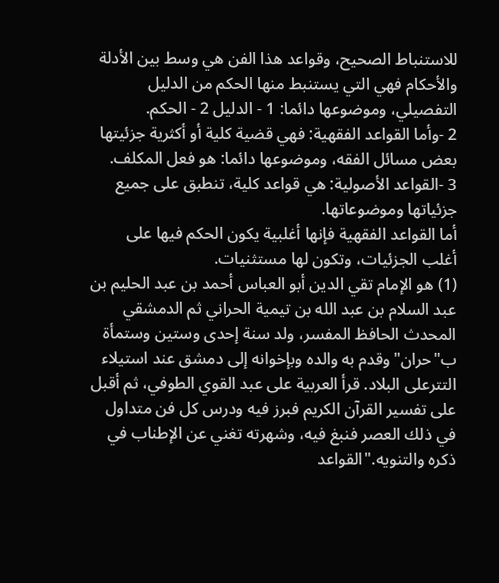للاستنباط الصحيح، وقواعد هذا الفن هي وسط بين الأدلة والأحكام فهي التي يستنبط منها الحكم من الدليل التفصيلي، وموضوعها دائما: 1 - الدليل 2 - الحكم.
2 -وأما القواعد الفقهية: فهي قضية كلية أو أكثرية جزئيتها بعض مسائل الفقه، وموضوعها دائما: هو فعل المكلف.
3 -القواعد الأصولية: هي قواعد كلية، تنطبق على جميع جزئياتها وموضوعاتها.
أما القواعد الفقهية فإنها أغلبية يكون الحكم فيها على أغلب الجزئيات، وتكون لها مستثنيات.
(1) هو الإمام تقي الدين أبو العباس أحمد بن عبد الحليم بن عبد السلام بن عبد الله بن تيمية الحراني ثم الدمشقي المحدث الحافظ المفسر، ولد سنة إحدى وستين وستمأة ب"حران"وقدم به والده وبإخوانه إلى دمشق عند استيلاء التترعلى البلاد. قرأ العربية على عبد القوي الطوفي، ثم أقبل على تفسير القرآن الكريم فبرز فيه ودرس كل فن متداول في ذلك العصر فنبغ فيه، وشهرته تغني عن الإطناب في ذكره والتنويه."القواعد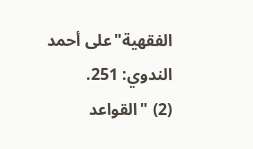الفقهية"على أحمد الندوي: 251.
(2) "القواعد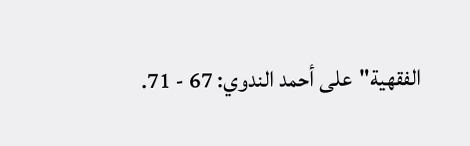الفقهية"على أحمد الندوي: 67 - 71.